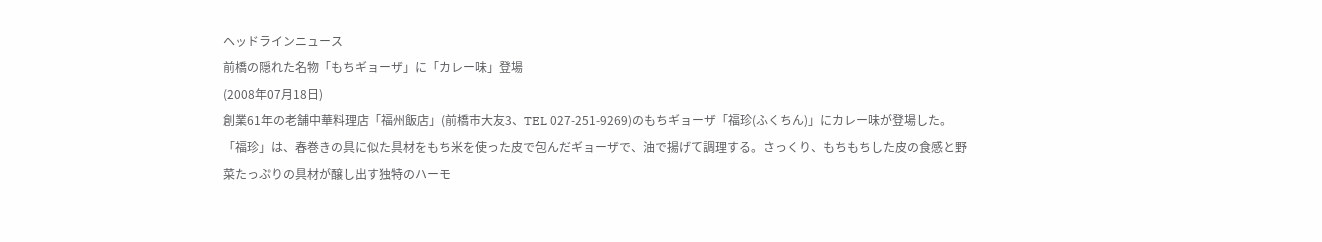ヘッドラインニュース
前橋の隠れた名物「もちギョーザ」に「カレー味」登場
(2008年07月18日)
創業61年の老舗中華料理店「福州飯店」(前橋市大友3、TEL 027-251-9269)のもちギョーザ「福珍(ふくちん)」にカレー味が登場した。
「福珍」は、春巻きの具に似た具材をもち米を使った皮で包んだギョーザで、油で揚げて調理する。さっくり、もちもちした皮の食感と野菜たっぷりの具材が醸し出す独特のハーモ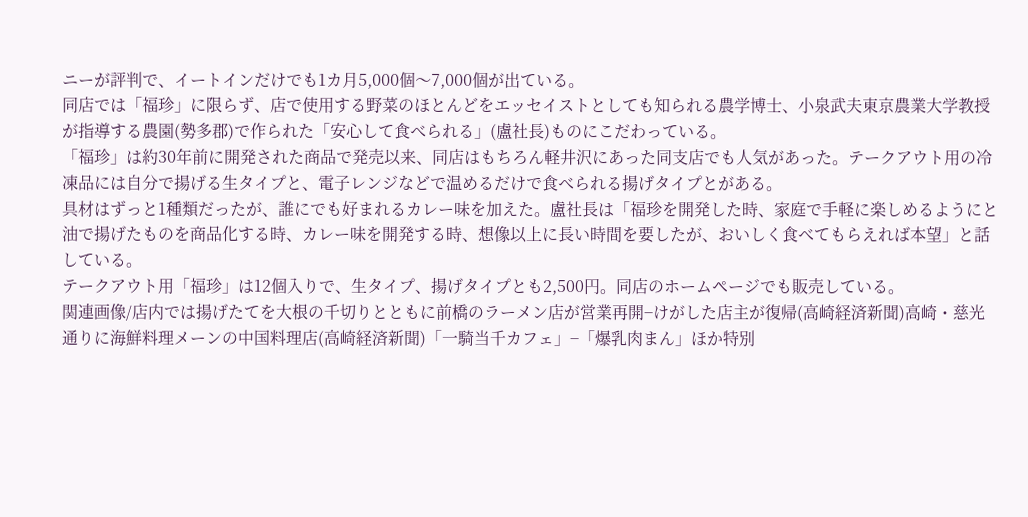ニーが評判で、イートインだけでも1カ月5,000個〜7,000個が出ている。
同店では「福珍」に限らず、店で使用する野菜のほとんどをエッセイストとしても知られる農学博士、小泉武夫東京農業大学教授が指導する農園(勢多郡)で作られた「安心して食べられる」(盧社長)ものにこだわっている。
「福珍」は約30年前に開発された商品で発売以来、同店はもちろん軽井沢にあった同支店でも人気があった。テークアウト用の冷凍品には自分で揚げる生タイプと、電子レンジなどで温めるだけで食べられる揚げタイプとがある。
具材はずっと1種類だったが、誰にでも好まれるカレー味を加えた。盧社長は「福珍を開発した時、家庭で手軽に楽しめるようにと油で揚げたものを商品化する時、カレー味を開発する時、想像以上に長い時間を要したが、おいしく食べてもらえれば本望」と話している。
テークアウト用「福珍」は12個入りで、生タイプ、揚げタイプとも2,500円。同店のホームページでも販売している。
関連画像/店内では揚げたてを大根の千切りとともに前橋のラーメン店が営業再開−けがした店主が復帰(高崎経済新聞)高崎・慈光通りに海鮮料理メーンの中国料理店(高崎経済新聞)「一騎当千カフェ」−「爆乳肉まん」ほか特別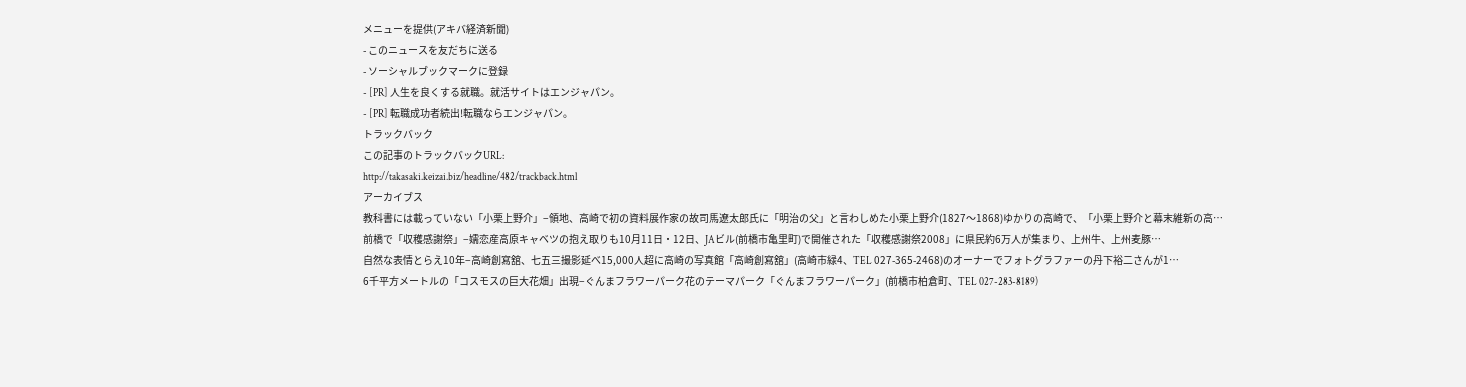メニューを提供(アキバ経済新聞)
- このニュースを友だちに送る
- ソーシャルブックマークに登録
- [PR] 人生を良くする就職。就活サイトはエンジャパン。
- [PR] 転職成功者続出!転職ならエンジャパン。
トラックバック
この記事のトラックバックURL:
http://takasaki.keizai.biz/headline/482/trackback.html
アーカイブス
教科書には載っていない「小栗上野介」−領地、高崎で初の資料展作家の故司馬遼太郎氏に「明治の父」と言わしめた小栗上野介(1827〜1868)ゆかりの高崎で、「小栗上野介と幕末維新の高…
前橋で「収穫感謝祭」−嬬恋産高原キャベツの抱え取りも10月11日・12日、JAビル(前橋市亀里町)で開催された「収穫感謝祭2008」に県民約6万人が集まり、上州牛、上州麦豚…
自然な表情とらえ10年−高崎創寫舘、七五三撮影延べ15,000人超に高崎の写真館「高崎創寫舘」(高崎市緑4、TEL 027-365-2468)のオーナーでフォトグラファーの丹下裕二さんが1…
6千平方メートルの「コスモスの巨大花畑」出現−ぐんまフラワーパーク花のテーマパーク「ぐんまフラワーパーク」(前橋市柏倉町、TEL 027-283-8189)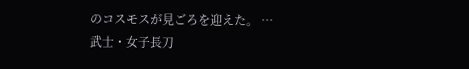のコスモスが見ごろを迎えた。 …
武士・女子長刀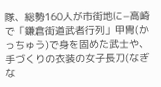隊、総勢160人が市街地に−高崎で「鎌倉街道武者行列」甲冑(かっちゅう)で身を固めた武士や、手づくりの衣装の女子長刀(なぎな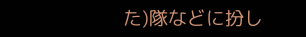た)隊などに扮し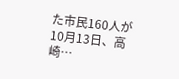た市民160人が10月13日、高崎…